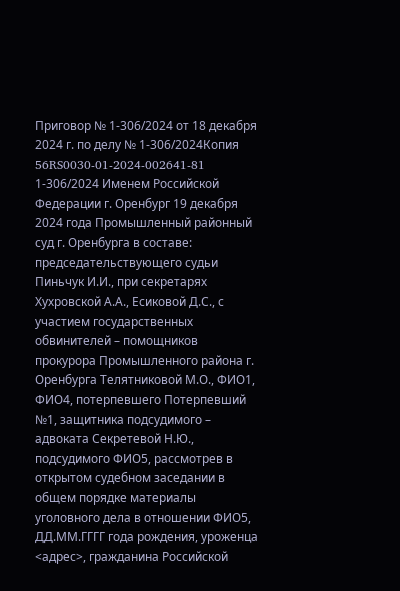Приговор № 1-306/2024 от 18 декабря 2024 г. по делу № 1-306/2024Копия 56RS0030-01-2024-002641-81 1-306/2024 Именем Российской Федерации г. Оренбург 19 декабря 2024 года Промышленный районный суд г. Оренбурга в составе: председательствующего судьи Пиньчук И.И., при секретарях Хухровской А.А., Есиковой Д.С., с участием государственных обвинителей – помощников прокурора Промышленного района г. Оренбурга Телятниковой М.О., ФИО1, ФИО4, потерпевшего Потерпевший №1, защитника подсудимого – адвоката Секретевой Н.Ю., подсудимого ФИО5, рассмотрев в открытом судебном заседании в общем порядке материалы уголовного дела в отношении ФИО5, ДД.ММ.ГГГГ года рождения, уроженца <адрес>, гражданина Российской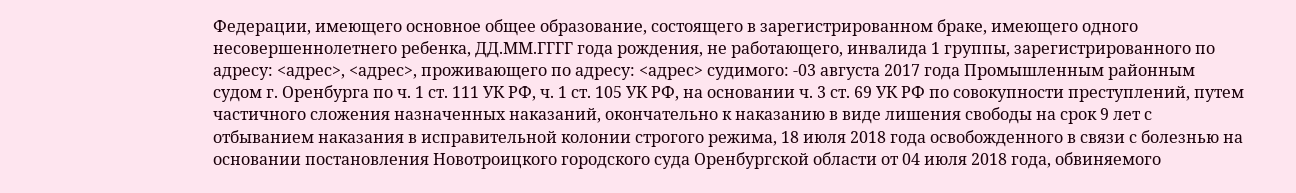Федерации, имеющего основное общее образование, состоящего в зарегистрированном браке, имеющего одного несовершеннолетнего ребенка, ДД.ММ.ГГГГ года рождения, не работающего, инвалида 1 группы, зарегистрированного по адресу: <адрес>, <адрес>, проживающего по адресу: <адрес> судимого: -03 августа 2017 года Промышленным районным судом г. Оренбурга по ч. 1 ст. 111 УК РФ, ч. 1 ст. 105 УК РФ, на основании ч. 3 ст. 69 УК РФ по совокупности преступлений, путем частичного сложения назначенных наказаний, окончательно к наказанию в виде лишения свободы на срок 9 лет с отбыванием наказания в исправительной колонии строгого режима, 18 июля 2018 года освобожденного в связи с болезнью на основании постановления Новотроицкого городского суда Оренбургской области от 04 июля 2018 года, обвиняемого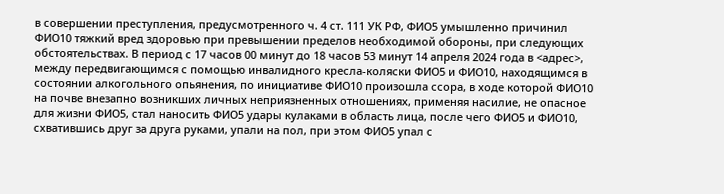в совершении преступления, предусмотренного ч. 4 ст. 111 УК РФ, ФИО5 умышленно причинил ФИО10 тяжкий вред здоровью при превышении пределов необходимой обороны, при следующих обстоятельствах. В период с 17 часов 00 минут до 18 часов 53 минут 14 апреля 2024 года в <адрес>, между передвигающимся с помощью инвалидного кресла-коляски ФИО5 и ФИО10, находящимся в состоянии алкогольного опьянения, по инициативе ФИО10 произошла ссора, в ходе которой ФИО10 на почве внезапно возникших личных неприязненных отношениях, применяя насилие, не опасное для жизни ФИО5, стал наносить ФИО5 удары кулаками в область лица, после чего ФИО5 и ФИО10, схватившись друг за друга руками, упали на пол, при этом ФИО5 упал с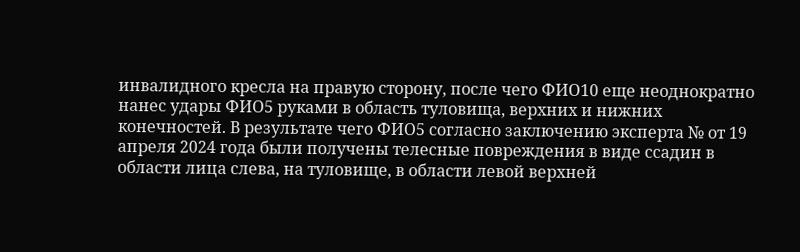инвалидного кресла на правую сторону, после чего ФИО10 еще неоднократно нанес удары ФИО5 руками в область туловища, верхних и нижних конечностей. В результате чего ФИО5 согласно заключению эксперта № от 19 апреля 2024 года были получены телесные повреждения в виде ссадин в области лица слева, на туловище, в области левой верхней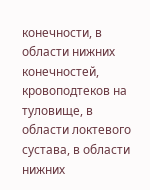конечности, в области нижних конечностей, кровоподтеков на туловище, в области локтевого сустава, в области нижних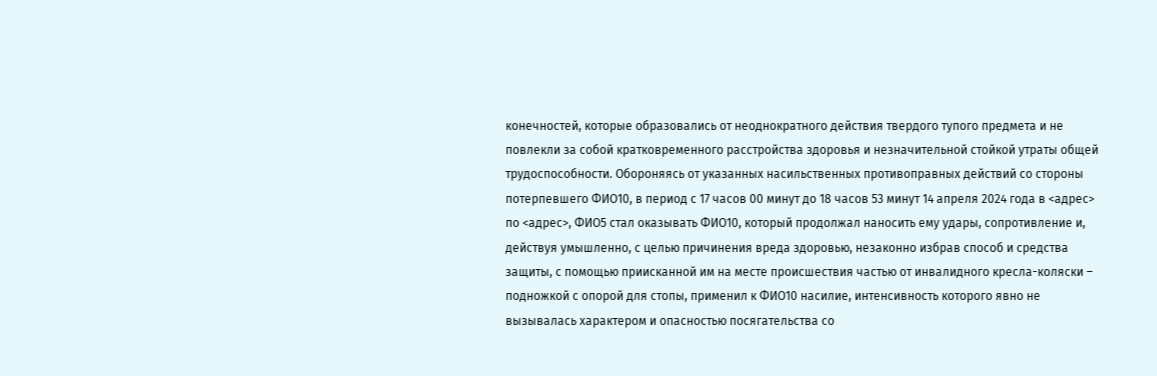конечностей, которые образовались от неоднократного действия твердого тупого предмета и не повлекли за собой кратковременного расстройства здоровья и незначительной стойкой утраты общей трудоспособности. Обороняясь от указанных насильственных противоправных действий со стороны потерпевшего ФИО10, в период с 17 часов 00 минут до 18 часов 53 минут 14 апреля 2024 года в <адрес> по <адрес>, ФИО5 стал оказывать ФИО10, который продолжал наносить ему удары, сопротивление и, действуя умышленно, с целью причинения вреда здоровью, незаконно избрав способ и средства защиты, с помощью приисканной им на месте происшествия частью от инвалидного кресла-коляски – подножкой с опорой для стопы, применил к ФИО10 насилие, интенсивность которого явно не вызывалась характером и опасностью посягательства со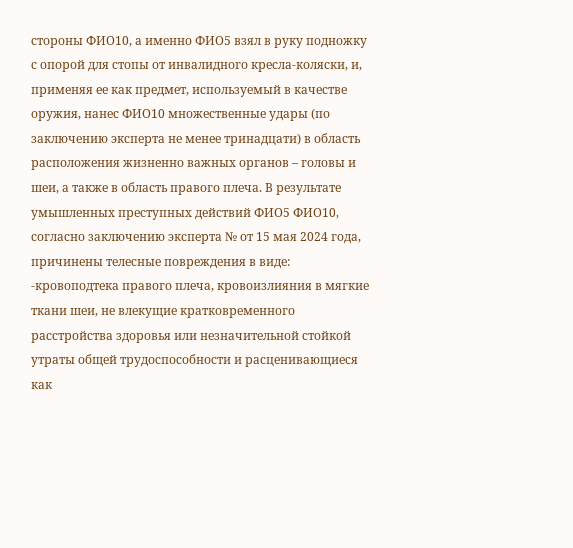стороны ФИО10, а именно ФИО5 взял в руку подножку с опорой для стопы от инвалидного кресла-коляски, и, применяя ее как предмет, используемый в качестве оружия, нанес ФИО10 множественные удары (по заключению эксперта не менее тринадцати) в область расположения жизненно важных органов – головы и шеи, а также в область правого плеча. В результате умышленных преступных действий ФИО5 ФИО10, согласно заключению эксперта № от 15 мая 2024 года, причинены телесные повреждения в виде: -кровоподтека правого плеча, кровоизлияния в мягкие ткани шеи, не влекущие кратковременного расстройства здоровья или незначительной стойкой утраты общей трудоспособности и расценивающиеся как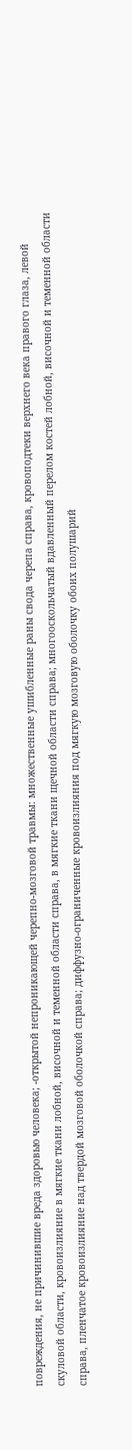повреждения, не причинившие вреда здоровью человека; -открытой непроникающей черепно-мозговой травмы: множественные ушибленные раны свода черепа справа, кровоподтеки верхнего века правого глаза, левой скуловой области, кровоизлияние в мягкие ткани лобной, височной и теменной области справа, в мягкие ткани щечной области справа; многооскольчатый вдавленный перелом костей лобной, височной и теменной области справа, пленчатое кровоизлияние над твердой мозговой оболочкой справа; диффузно-ограниченные кровоизлияния под мягкую мозговую оболочку обоих полушарий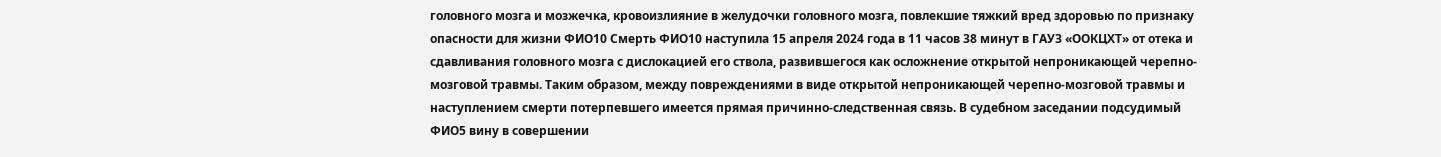головного мозга и мозжечка, кровоизлияние в желудочки головного мозга, повлекшие тяжкий вред здоровью по признаку опасности для жизни ФИО10 Смерть ФИО10 наступила 15 апреля 2024 года в 11 часов 38 минут в ГАУЗ «ООКЦХТ» от отека и сдавливания головного мозга с дислокацией его ствола, развившегося как осложнение открытой непроникающей черепно-мозговой травмы. Таким образом, между повреждениями в виде открытой непроникающей черепно-мозговой травмы и наступлением смерти потерпевшего имеется прямая причинно-следственная связь. В судебном заседании подсудимый ФИО5 вину в совершении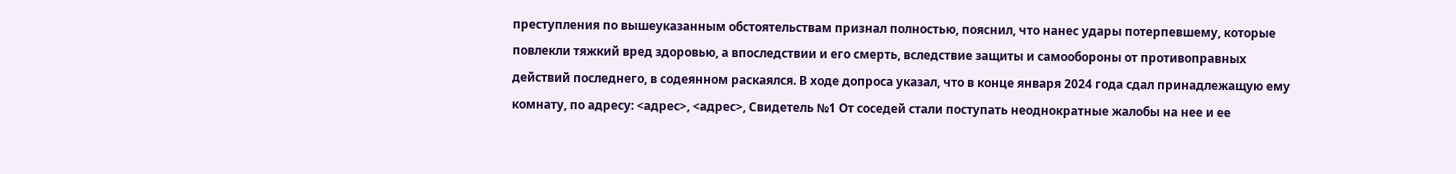преступления по вышеуказанным обстоятельствам признал полностью, пояснил, что нанес удары потерпевшему, которые повлекли тяжкий вред здоровью, а впоследствии и его смерть, вследствие защиты и самообороны от противоправных действий последнего, в содеянном раскаялся. В ходе допроса указал, что в конце января 2024 года сдал принадлежащую ему комнату, по адресу: <адрес>, <адрес>, Свидетель №1 От соседей стали поступать неоднократные жалобы на нее и ее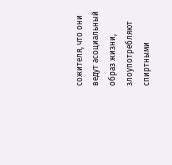сожителя, что они ведут асоциальный образ жизни, злоупотребляют спиртными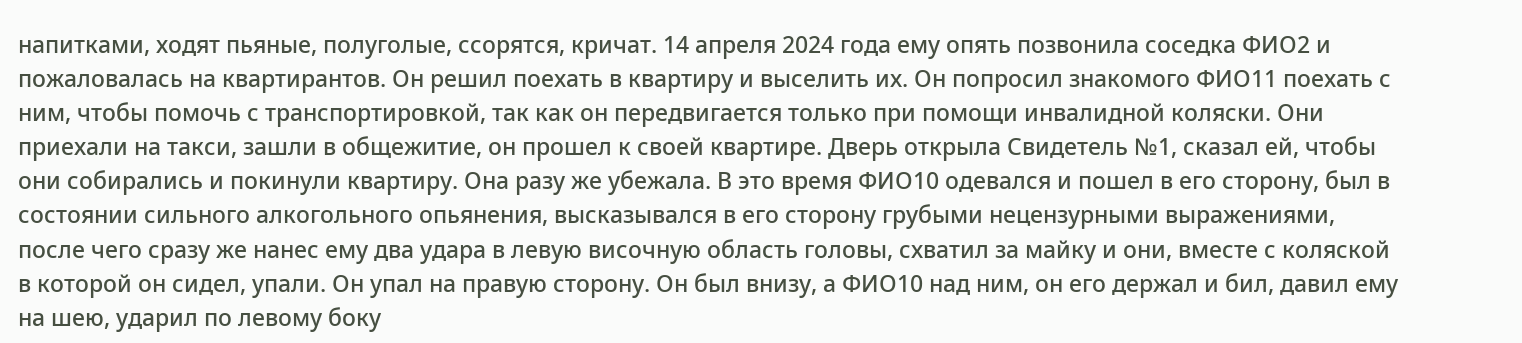напитками, ходят пьяные, полуголые, ссорятся, кричат. 14 апреля 2024 года ему опять позвонила соседка ФИО2 и пожаловалась на квартирантов. Он решил поехать в квартиру и выселить их. Он попросил знакомого ФИО11 поехать с ним, чтобы помочь с транспортировкой, так как он передвигается только при помощи инвалидной коляски. Они приехали на такси, зашли в общежитие, он прошел к своей квартире. Дверь открыла Свидетель №1, сказал ей, чтобы они собирались и покинули квартиру. Она разу же убежала. В это время ФИО10 одевался и пошел в его сторону, был в состоянии сильного алкогольного опьянения, высказывался в его сторону грубыми нецензурными выражениями, после чего сразу же нанес ему два удара в левую височную область головы, схватил за майку и они, вместе с коляской в которой он сидел, упали. Он упал на правую сторону. Он был внизу, а ФИО10 над ним, он его держал и бил, давил ему на шею, ударил по левому боку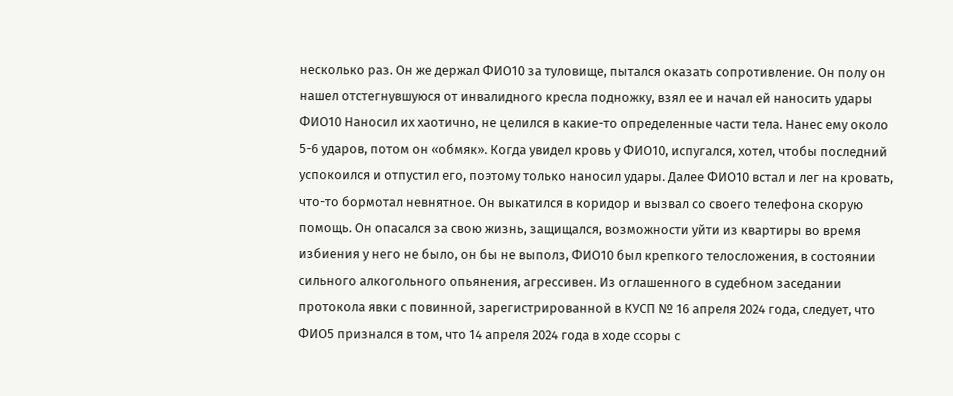несколько раз. Он же держал ФИО10 за туловище, пытался оказать сопротивление. Он полу он нашел отстегнувшуюся от инвалидного кресла подножку, взял ее и начал ей наносить удары ФИО10 Наносил их хаотично, не целился в какие-то определенные части тела. Нанес ему около 5-6 ударов, потом он «обмяк». Когда увидел кровь у ФИО10, испугался, хотел, чтобы последний успокоился и отпустил его, поэтому только наносил удары. Далее ФИО10 встал и лег на кровать, что-то бормотал невнятное. Он выкатился в коридор и вызвал со своего телефона скорую помощь. Он опасался за свою жизнь, защищался, возможности уйти из квартиры во время избиения у него не было, он бы не выполз, ФИО10 был крепкого телосложения, в состоянии сильного алкогольного опьянения, агрессивен. Из оглашенного в судебном заседании протокола явки с повинной, зарегистрированной в КУСП № 16 апреля 2024 года, следует, что ФИО5 признался в том, что 14 апреля 2024 года в ходе ссоры с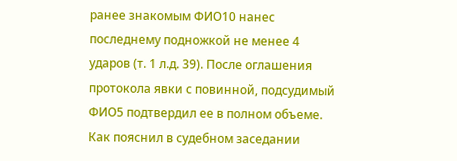ранее знакомым ФИО10 нанес последнему подножкой не менее 4 ударов (т. 1 л.д. 39). После оглашения протокола явки с повинной, подсудимый ФИО5 подтвердил ее в полном объеме. Как пояснил в судебном заседании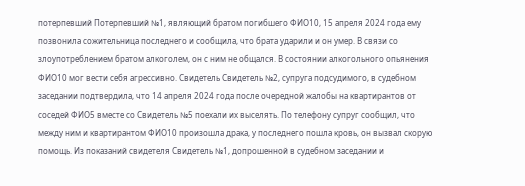потерпевший Потерпевший №1, являющий братом погибшего ФИО10, 15 апреля 2024 года ему позвонила сожительница последнего и сообщила, что брата ударили и он умер. В связи со злоупотреблением братом алкоголем, он с ним не общался. В состоянии алкогольного опьянения ФИО10 мог вести себя агрессивно. Свидетель Свидетель №2, супруга подсудимого, в судебном заседании подтвердила, что 14 апреля 2024 года после очередной жалобы на квартирантов от соседей ФИО5 вместе со Свидетель №5 поехали их выселять. По телефону супруг сообщил, что между ним и квартирантом ФИО10 произошла драка, у последнего пошла кровь, он вызвал скорую помощь. Из показаний свидетеля Свидетель №1, допрошенной в судебном заседании и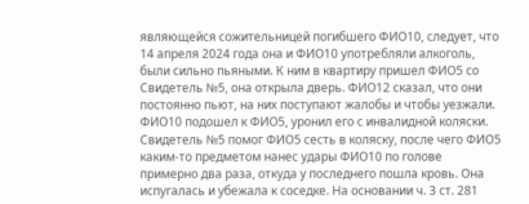являющейся сожительницей погибшего ФИО10, следует, что 14 апреля 2024 года она и ФИО10 употребляли алкоголь, были сильно пьяными. К ним в квартиру пришел ФИО5 со Свидетель №5, она открыла дверь. ФИО12 сказал, что они постоянно пьют, на них поступают жалобы и чтобы уезжали. ФИО10 подошел к ФИО5, уронил его с инвалидной коляски. Свидетель №5 помог ФИО5 сесть в коляску, после чего ФИО5 каким-то предметом нанес удары ФИО10 по голове примерно два раза, откуда у последнего пошла кровь. Она испугалась и убежала к соседке. На основании ч. 3 ст. 281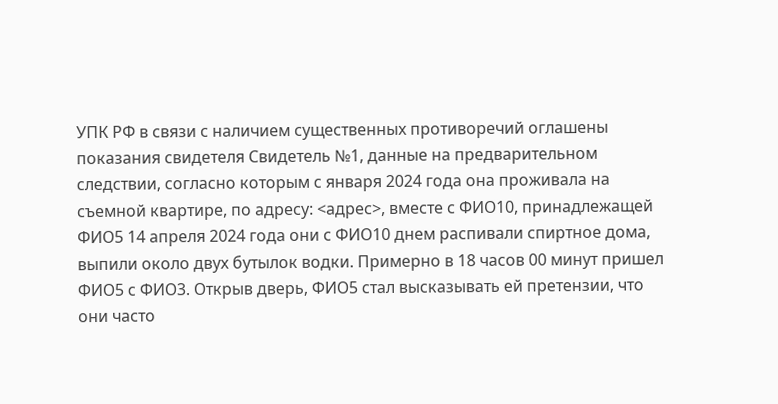УПК РФ в связи с наличием существенных противоречий оглашены показания свидетеля Свидетель №1, данные на предварительном следствии, согласно которым с января 2024 года она проживала на съемной квартире, по адресу: <адрес>, вместе с ФИО10, принадлежащей ФИО5 14 апреля 2024 года они с ФИО10 днем распивали спиртное дома, выпили около двух бутылок водки. Примерно в 18 часов 00 минут пришел ФИО5 с ФИО3. Открыв дверь, ФИО5 стал высказывать ей претензии, что они часто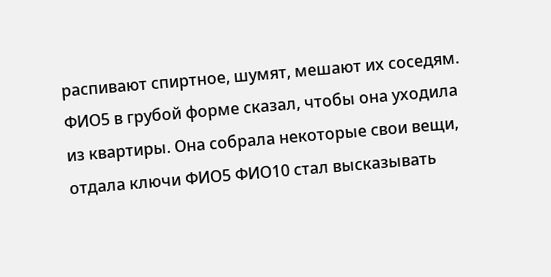распивают спиртное, шумят, мешают их соседям. ФИО5 в грубой форме сказал, чтобы она уходила из квартиры. Она собрала некоторые свои вещи, отдала ключи ФИО5 ФИО10 стал высказывать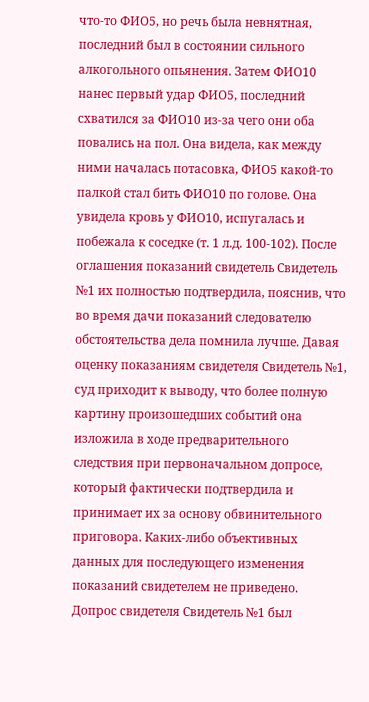что-то ФИО5, но речь была невнятная, последний был в состоянии сильного алкогольного опьянения. Затем ФИО10 нанес первый удар ФИО5, последний схватился за ФИО10 из-за чего они оба повались на пол. Она видела, как между ними началась потасовка, ФИО5 какой-то палкой стал бить ФИО10 по голове. Она увидела кровь у ФИО10, испугалась и побежала к соседке (т. 1 л.д. 100-102). После оглашения показаний свидетель Свидетель №1 их полностью подтвердила, пояснив, что во время дачи показаний следователю обстоятельства дела помнила лучше. Давая оценку показаниям свидетеля Свидетель №1, суд приходит к выводу, что более полную картину произошедших событий она изложила в ходе предварительного следствия при первоначальном допросе, который фактически подтвердила и принимает их за основу обвинительного приговора. Каких-либо объективных данных для последующего изменения показаний свидетелем не приведено. Допрос свидетеля Свидетель №1 был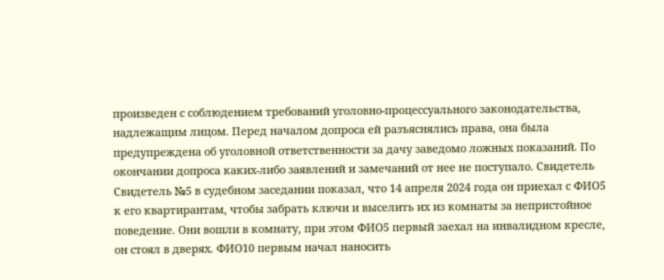произведен с соблюдением требований уголовно-процессуального законодательства, надлежащим лицом. Перед началом допроса ей разъяснялись права, она была предупреждена об уголовной ответственности за дачу заведомо ложных показаний. По окончании допроса каких-либо заявлений и замечаний от нее не поступало. Свидетель Свидетель №5 в судебном заседании показал, что 14 апреля 2024 года он приехал с ФИО5 к его квартирантам, чтобы забрать ключи и выселить их из комнаты за непристойное поведение. Они вошли в комнату, при этом ФИО5 первый заехал на инвалидном кресле, он стоял в дверях. ФИО10 первым начал наносить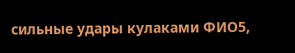сильные удары кулаками ФИО5,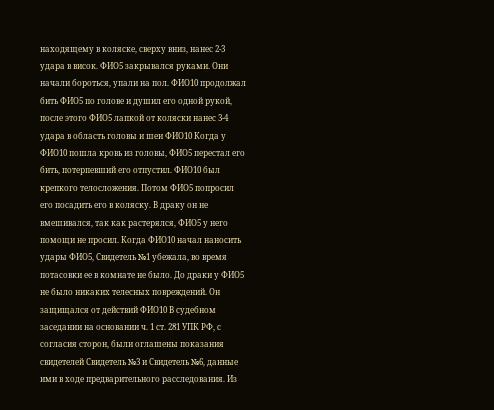находящему в коляске, сверху вниз, нанес 2-3 удара в висок. ФИО5 закрывался руками. Они начали бороться, упали на пол. ФИО10 продолжал бить ФИО5 по голове и душил его одной рукой, после этого ФИО5 лапкой от коляски нанес 3-4 удара в область головы и шеи ФИО10 Когда у ФИО10 пошла кровь из головы, ФИО5 перестал его бить, потерпевший его отпустил. ФИО10 был крепкого телосложения. Потом ФИО5 попросил его посадить его в коляску. В драку он не вмешивался, так как растерялся, ФИО5 у него помощи не просил. Когда ФИО10 начал наносить удары ФИО5, Свидетель №1 убежала, во время потасовки ее в комнате не было. До драки у ФИО5 не было никаких телесных повреждений. Он защищался от действий ФИО10 В судебном заседании на основании ч. 1 ст. 281 УПК РФ, с согласия сторон, были оглашены показания свидетелей Свидетель №3 и Свидетель №6, данные ими в ходе предварительного расследования. Из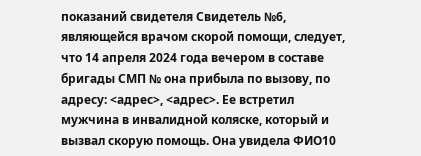показаний свидетеля Свидетель №6, являющейся врачом скорой помощи, следует, что 14 апреля 2024 года вечером в составе бригады СМП № она прибыла по вызову, по адресу: <адрес>, <адрес>. Ее встретил мужчина в инвалидной коляске, который и вызвал скорую помощь. Она увидела ФИО10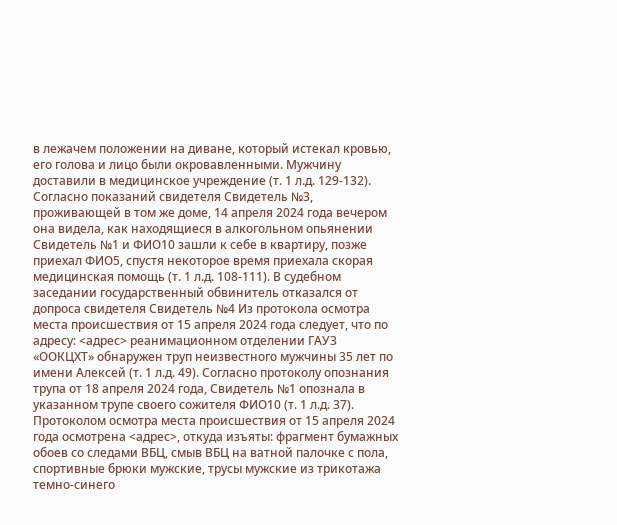в лежачем положении на диване, который истекал кровью, его голова и лицо были окровавленными. Мужчину доставили в медицинское учреждение (т. 1 л.д. 129-132). Согласно показаний свидетеля Свидетель №3, проживающей в том же доме, 14 апреля 2024 года вечером она видела, как находящиеся в алкогольном опьянении Свидетель №1 и ФИО10 зашли к себе в квартиру, позже приехал ФИО5, спустя некоторое время приехала скорая медицинская помощь (т. 1 л.д. 108-111). В судебном заседании государственный обвинитель отказался от допроса свидетеля Свидетель №4 Из протокола осмотра места происшествия от 15 апреля 2024 года следует, что по адресу: <адрес> реанимационном отделении ГАУЗ «ООКЦХТ» обнаружен труп неизвестного мужчины 35 лет по имени Алексей (т. 1 л.д. 49). Согласно протоколу опознания трупа от 18 апреля 2024 года, Свидетель №1 опознала в указанном трупе своего сожителя ФИО10 (т. 1 л.д. 37). Протоколом осмотра места происшествия от 15 апреля 2024 года осмотрена <адрес>, откуда изъяты: фрагмент бумажных обоев со следами ВБЦ, смыв ВБЦ на ватной палочке с пола, спортивные брюки мужские, трусы мужские из трикотажа темно-синего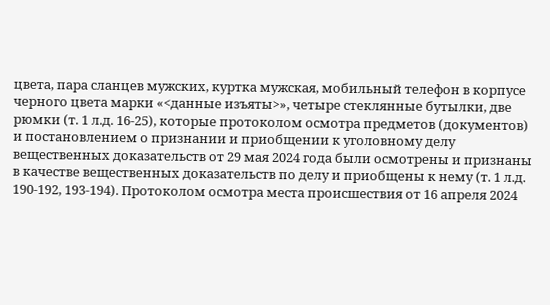цвета, пара сланцев мужских, куртка мужская, мобильный телефон в корпусе черного цвета марки «<данные изъяты>», четыре стеклянные бутылки, две рюмки (т. 1 л.д. 16-25), которые протоколом осмотра предметов (документов) и постановлением о признании и приобщении к уголовному делу вещественных доказательств от 29 мая 2024 года были осмотрены и признаны в качестве вещественных доказательств по делу и приобщены к нему (т. 1 л.д. 190-192, 193-194). Протоколом осмотра места происшествия от 16 апреля 2024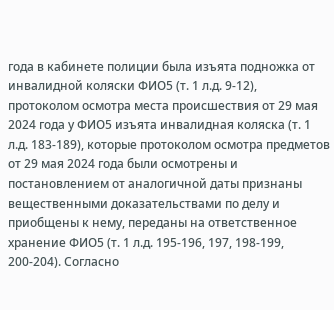года в кабинете полиции была изъята подножка от инвалидной коляски ФИО5 (т. 1 л.д. 9-12), протоколом осмотра места происшествия от 29 мая 2024 года у ФИО5 изъята инвалидная коляска (т. 1 л.д. 183-189), которые протоколом осмотра предметов от 29 мая 2024 года были осмотрены и постановлением от аналогичной даты признаны вещественными доказательствами по делу и приобщены к нему, переданы на ответственное хранение ФИО5 (т. 1 л.д. 195-196, 197, 198-199, 200-204). Согласно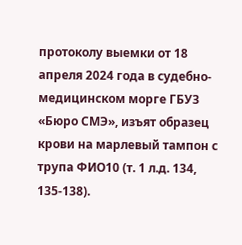протоколу выемки от 18 апреля 2024 года в судебно-медицинском морге ГБУЗ «Бюро СМЭ», изъят образец крови на марлевый тампон с трупа ФИО10 (т. 1 л.д. 134, 135-138).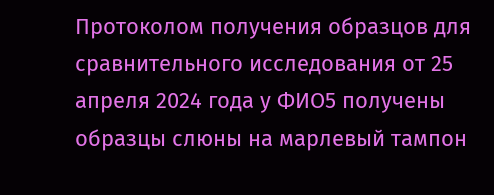Протоколом получения образцов для сравнительного исследования от 25 апреля 2024 года у ФИО5 получены образцы слюны на марлевый тампон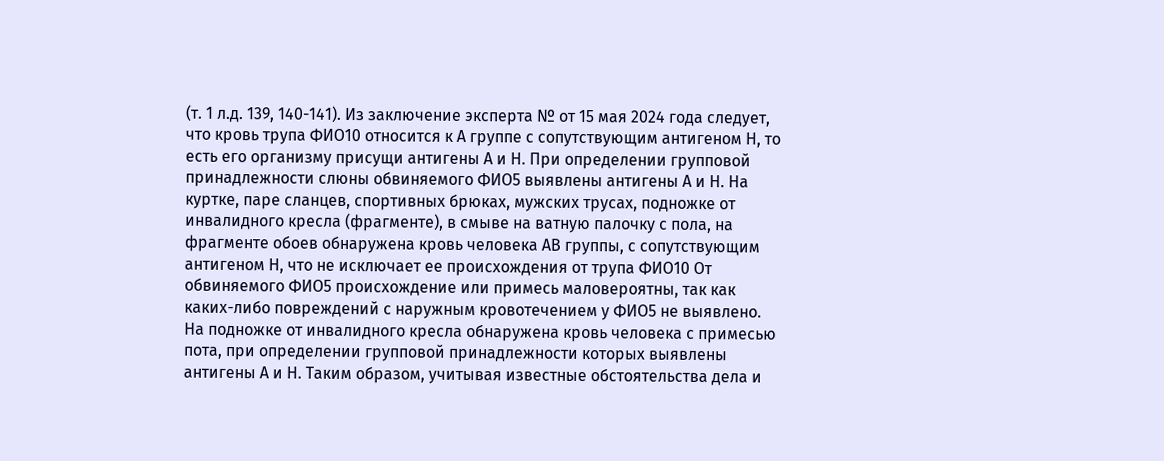(т. 1 л.д. 139, 140-141). Из заключение эксперта № от 15 мая 2024 года следует, что кровь трупа ФИО10 относится к А группе с сопутствующим антигеном Н, то есть его организму присущи антигены А и Н. При определении групповой принадлежности слюны обвиняемого ФИО5 выявлены антигены А и Н. На куртке, паре сланцев, спортивных брюках, мужских трусах, подножке от инвалидного кресла (фрагменте), в смыве на ватную палочку с пола, на фрагменте обоев обнаружена кровь человека АВ группы, с сопутствующим антигеном Н, что не исключает ее происхождения от трупа ФИО10 От обвиняемого ФИО5 происхождение или примесь маловероятны, так как каких-либо повреждений с наружным кровотечением у ФИО5 не выявлено. На подножке от инвалидного кресла обнаружена кровь человека с примесью пота, при определении групповой принадлежности которых выявлены антигены А и Н. Таким образом, учитывая известные обстоятельства дела и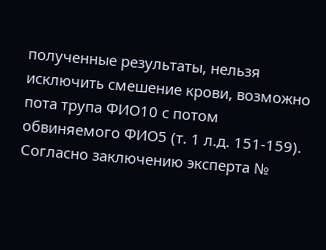полученные результаты, нельзя исключить смешение крови, возможно пота трупа ФИО10 с потом обвиняемого ФИО5 (т. 1 л.д. 151-159). Согласно заключению эксперта №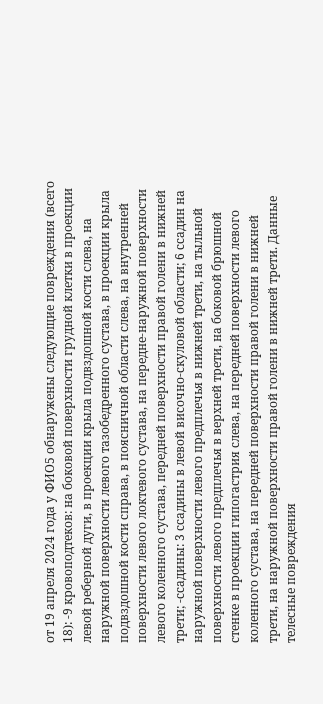от 19 апреля 2024 года у ФИО5 обнаружены следующие повреждения (всего 18): -9 кровоподтеков: на боковой поверхности грудной клетки в проекции левой реберной дуги, в проекции крыла подвздошной кости слева, на наружной поверхности левого тазобедренного сустава, в проекции крыла подвздошной кости справа, в поясничной области слева, на внутренней поверхности левого локтевого сустава, на передне-наружной поверхности левого коленного сустава, передней поверхности правой голени в нижней трети; -ссадины: 3 ссадины в левой височно-скуловой области; 6 ссадин на наружной поверхности левого предплечья в нижней трети, на тыльной поверхности левого предплечья в верхней трети, на боковой брюшной стенке в проекции гипогастрия слева, на передней поверхности левого коленного сустава, на передней поверхности правой голени в нижней трети, на наружной поверхности правой голени в нижней трети. Данные телесные повреждения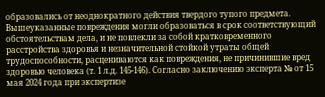образовались от неоднократного действия твердого тупого предмета. Вышеуказанные повреждения могли образоваться в срок соответствующий обстоятельствам дела, и не повлекли за собой кратковременного расстройства здоровья и незначительной стойкой утраты общей трудоспособности, расцениваются как повреждения, не причинившие вред здоровью человека (т. 1 л.д. 145-146). Согласно заключению эксперта № от 15 мая 2024 года при экспертизе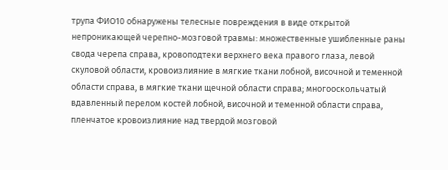трупа ФИО10 обнаружены телесные повреждения в виде открытой непроникающей черепно-мозговой травмы: множественные ушибленные раны свода черепа справа, кровоподтеки верхнего века правого глаза, левой скуловой области, кровоизлияние в мягкие ткани лобной, височной и теменной области справа, в мягкие ткани щечной области справа; многооскольчатый вдавленный перелом костей лобной, височной и теменной области справа, пленчатое кровоизлияние над твердой мозговой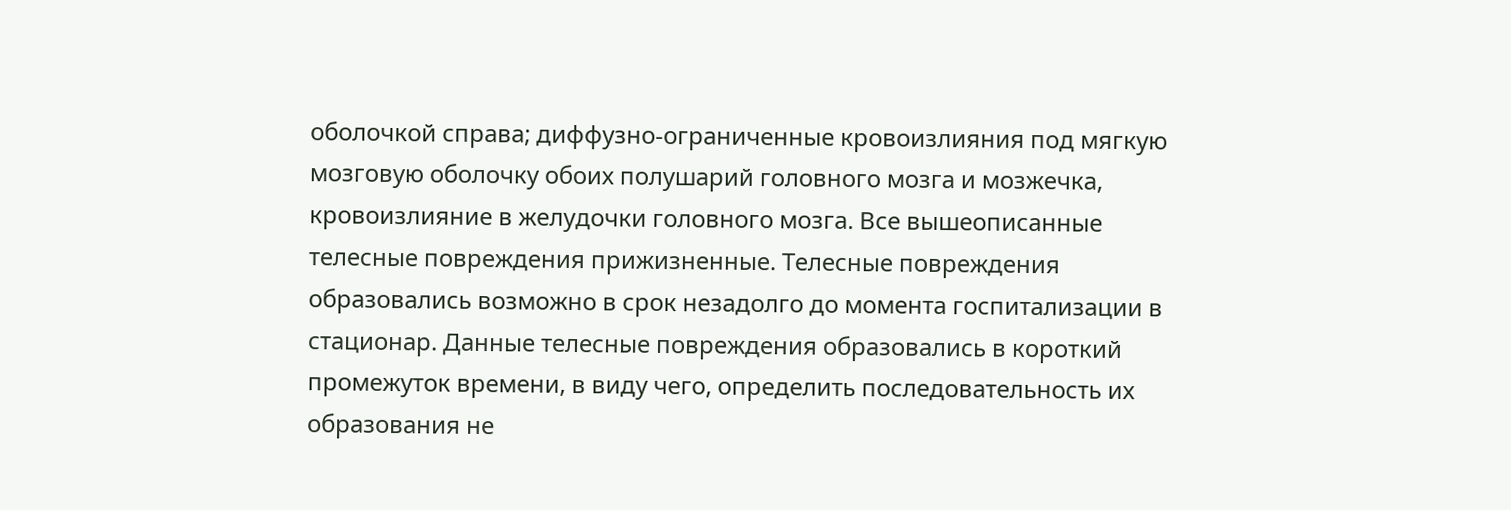оболочкой справа; диффузно-ограниченные кровоизлияния под мягкую мозговую оболочку обоих полушарий головного мозга и мозжечка, кровоизлияние в желудочки головного мозга. Все вышеописанные телесные повреждения прижизненные. Телесные повреждения образовались возможно в срок незадолго до момента госпитализации в стационар. Данные телесные повреждения образовались в короткий промежуток времени, в виду чего, определить последовательность их образования не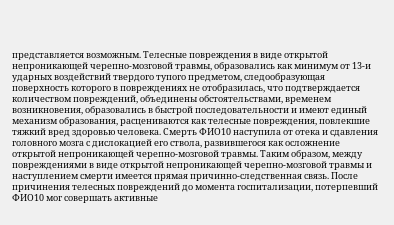представляется возможным. Телесные повреждения в виде открытой непроникающей черепно-мозговой травмы, образовались как минимум от 13-и ударных воздействий твердого тупого предметом, следообразующая поверхность которого в повреждениях не отобразилась, что подтверждается количеством повреждений, объединены обстоятельствами, временем возникновения, образовались в быстрой последовательности и имеют единый механизм образования, расцениваются как телесные повреждения, повлекшие тяжкий вред здоровью человека. Смерть ФИО10 наступила от отека и сдавления головного мозга с дислокацией его ствола, развившегося как осложнение открытой непроникающей черепно-мозговой травмы. Таким образом, между повреждениями в виде открытой непроникающей черепно-мозговой травмы и наступлением смерти имеется прямая причинно-следственная связь. После причинения телесных повреждений до момента госпитализации, потерпевший ФИО10 мог совершать активные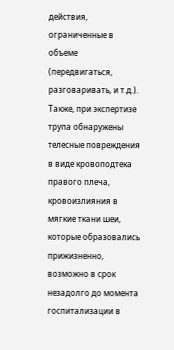действия, ограниченные в объеме (передвигаться, разговаривать, и т.д.). Также, при экспертизе трупа обнаружены телесные повреждения в виде кровоподтека правого плеча, кровоизлияния в мягкие ткани шеи, которые образовались прижизненно, возможно в срок незадолго до момента госпитализации в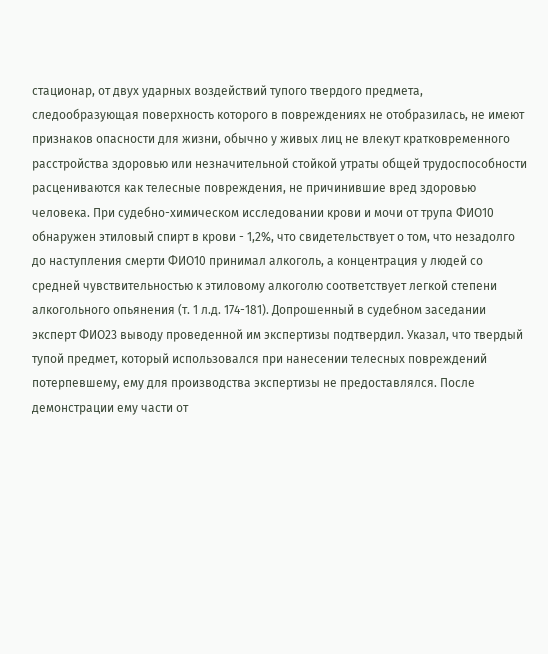стационар, от двух ударных воздействий тупого твердого предмета, следообразующая поверхность которого в повреждениях не отобразилась, не имеют признаков опасности для жизни, обычно у живых лиц не влекут кратковременного расстройства здоровью или незначительной стойкой утраты общей трудоспособности расцениваются как телесные повреждения, не причинившие вред здоровью человека. При судебно-химическом исследовании крови и мочи от трупа ФИО10 обнаружен этиловый спирт в крови - 1,2%, что свидетельствует о том, что незадолго до наступления смерти ФИО10 принимал алкоголь, а концентрация у людей со средней чувствительностью к этиловому алкоголю соответствует легкой степени алкогольного опьянения (т. 1 л.д. 174-181). Допрошенный в судебном заседании эксперт ФИО23 выводу проведенной им экспертизы подтвердил. Указал, что твердый тупой предмет, который использовался при нанесении телесных повреждений потерпевшему, ему для производства экспертизы не предоставлялся. После демонстрации ему части от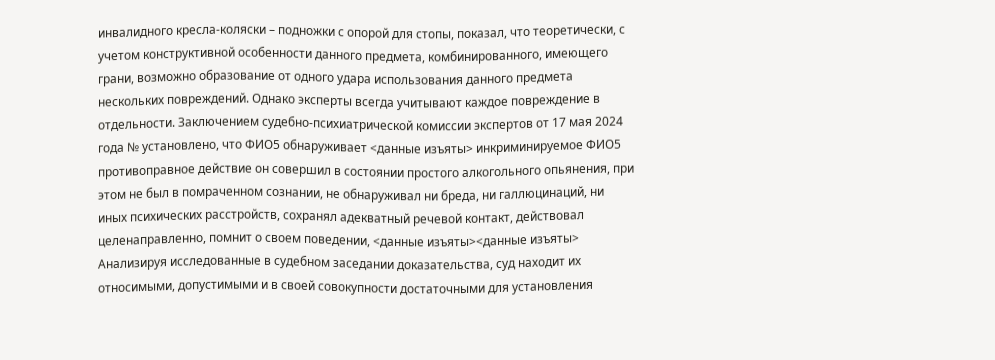инвалидного кресла-коляски – подножки с опорой для стопы, показал, что теоретически, с учетом конструктивной особенности данного предмета, комбинированного, имеющего грани, возможно образование от одного удара использования данного предмета нескольких повреждений. Однако эксперты всегда учитывают каждое повреждение в отдельности. Заключением судебно-психиатрической комиссии экспертов от 17 мая 2024 года № установлено, что ФИО5 обнаруживает <данные изъяты> инкриминируемое ФИО5 противоправное действие он совершил в состоянии простого алкогольного опьянения, при этом не был в помраченном сознании, не обнаруживал ни бреда, ни галлюцинаций, ни иных психических расстройств, сохранял адекватный речевой контакт, действовал целенаправленно, помнит о своем поведении, <данные изъяты><данные изъяты> Анализируя исследованные в судебном заседании доказательства, суд находит их относимыми, допустимыми и в своей совокупности достаточными для установления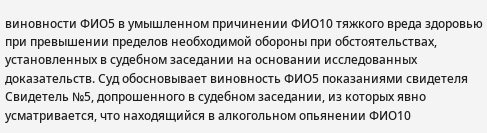виновности ФИО5 в умышленном причинении ФИО10 тяжкого вреда здоровью при превышении пределов необходимой обороны при обстоятельствах, установленных в судебном заседании на основании исследованных доказательств. Суд обосновывает виновность ФИО5 показаниями свидетеля Свидетель №5, допрошенного в судебном заседании, из которых явно усматривается, что находящийся в алкогольном опьянении ФИО10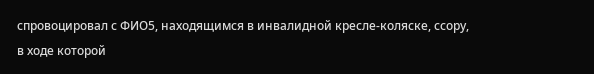спровоцировал с ФИО5, находящимся в инвалидной кресле-коляске, ссору, в ходе которой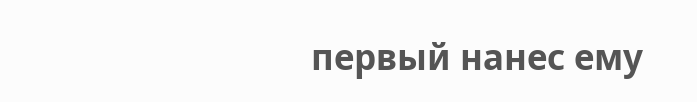первый нанес ему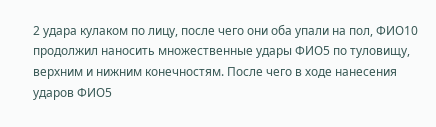2 удара кулаком по лицу, после чего они оба упали на пол, ФИО10 продолжил наносить множественные удары ФИО5 по туловищу, верхним и нижним конечностям. После чего в ходе нанесения ударов ФИО5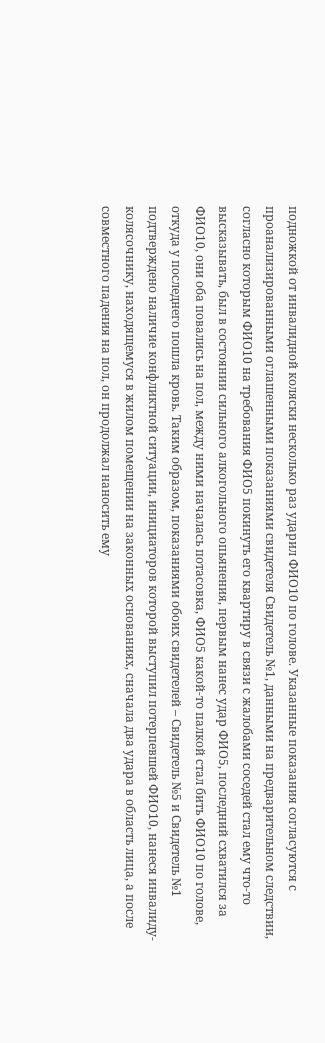подножкой от инвалидной коляски несколько раз ударил ФИО10 по голове. Указанные показания согласуются с проанализированными оглашенными показаниями свидетеля Свидетель №1, данными на предварительном следствии, согласно которым ФИО10 на требования ФИО5 покинуть его квартиру в связи с жалобами соседей стал ему что-то высказывать, был в состоянии сильного алкогольного опьянения, первым нанес удар ФИО5, последний схватился за ФИО10, они оба повались на пол, между ними началась потасовка, ФИО5 какой-то палкой стал бить ФИО10 по голове, откуда у последнего пошла кровь. Таким образом, показаниями обоих свидетелей – Свидетель №5 и Свидетель №1 подтверждено наличие конфликтной ситуации, инициаторов которой выступил потерпевшей ФИО10, нанеся инвалиду-колясочнику, находящемуся в жилом помещении на законных основаниях, сначала два удара в область лица, а после совместного падения на пол, он продолжал наносить ему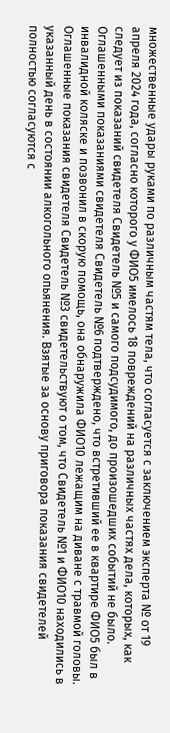множественные удары руками по различным частям тела, что согласуется с заключением эксперта № от 19 апреля 2024 года, согласно которого у ФИО5 имелось 18 повреждений на различных частях дела, которых, как следует из показаний свидетеля Свидетель №5 и самого подсудимого, до произошедших событий не было. Оглашенными показаниями свидетеля Свидетель №6 подтверждено, что встретивший ее в квартире ФИО5 был в инвалидной коляске и позвонил в скорую помощь, она обнаружила ФИО10 лежащим на диване с травмой головы. Оглашенные показания свидетеля Свидетель №3 свидетельствуют о том, что Свидетель №1 и ФИО10 находились в указанный день в состоянии алкогольного опьянения. Взятые за основу приговора показания свидетелей полностью согласуются с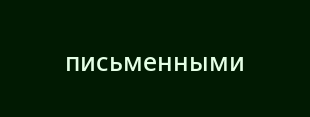письменными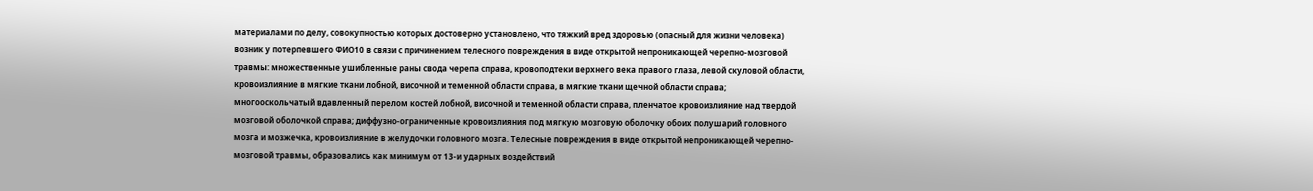материалами по делу, совокупностью которых достоверно установлено, что тяжкий вред здоровью (опасный для жизни человека) возник у потерпевшего ФИО10 в связи с причинением телесного повреждения в виде открытой непроникающей черепно-мозговой травмы: множественные ушибленные раны свода черепа справа, кровоподтеки верхнего века правого глаза, левой скуловой области, кровоизлияние в мягкие ткани лобной, височной и теменной области справа, в мягкие ткани щечной области справа; многооскольчатый вдавленный перелом костей лобной, височной и теменной области справа, пленчатое кровоизлияние над твердой мозговой оболочкой справа; диффузно-ограниченные кровоизлияния под мягкую мозговую оболочку обоих полушарий головного мозга и мозжечка, кровоизлияние в желудочки головного мозга. Телесные повреждения в виде открытой непроникающей черепно-мозговой травмы, образовались как минимум от 13-и ударных воздействий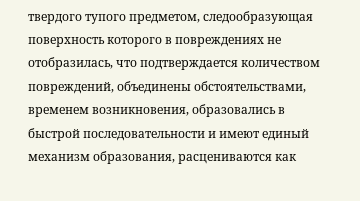твердого тупого предметом, следообразующая поверхность которого в повреждениях не отобразилась, что подтверждается количеством повреждений, объединены обстоятельствами, временем возникновения, образовались в быстрой последовательности и имеют единый механизм образования, расцениваются как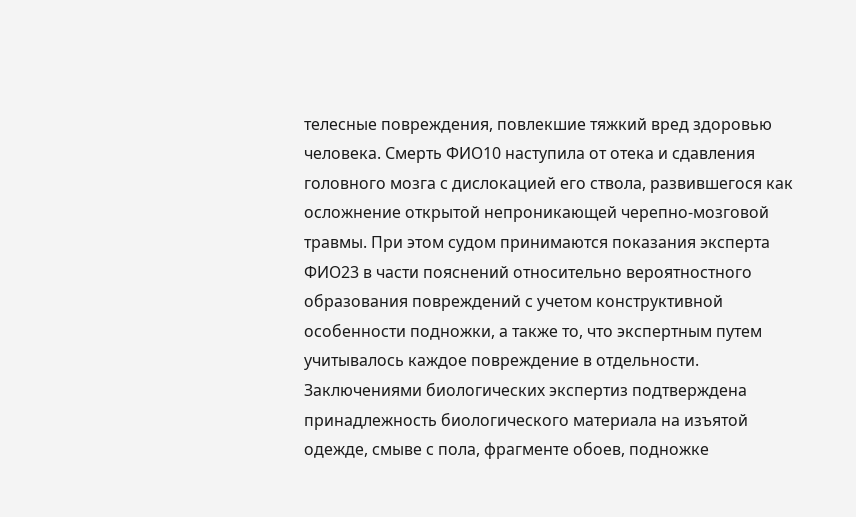телесные повреждения, повлекшие тяжкий вред здоровью человека. Смерть ФИО10 наступила от отека и сдавления головного мозга с дислокацией его ствола, развившегося как осложнение открытой непроникающей черепно-мозговой травмы. При этом судом принимаются показания эксперта ФИО23 в части пояснений относительно вероятностного образования повреждений с учетом конструктивной особенности подножки, а также то, что экспертным путем учитывалось каждое повреждение в отдельности. Заключениями биологических экспертиз подтверждена принадлежность биологического материала на изъятой одежде, смыве с пола, фрагменте обоев, подножке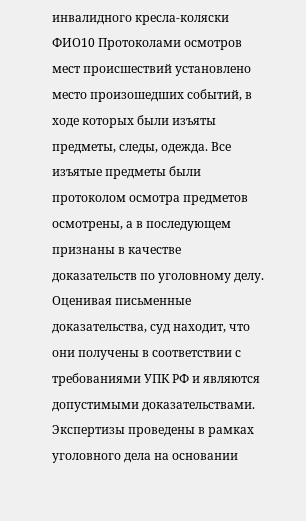инвалидного кресла-коляски ФИО10 Протоколами осмотров мест происшествий установлено место произошедших событий, в ходе которых были изъяты предметы, следы, одежда. Все изъятые предметы были протоколом осмотра предметов осмотрены, а в последующем признаны в качестве доказательств по уголовному делу. Оценивая письменные доказательства, суд находит, что они получены в соответствии с требованиями УПК РФ и являются допустимыми доказательствами. Экспертизы проведены в рамках уголовного дела на основании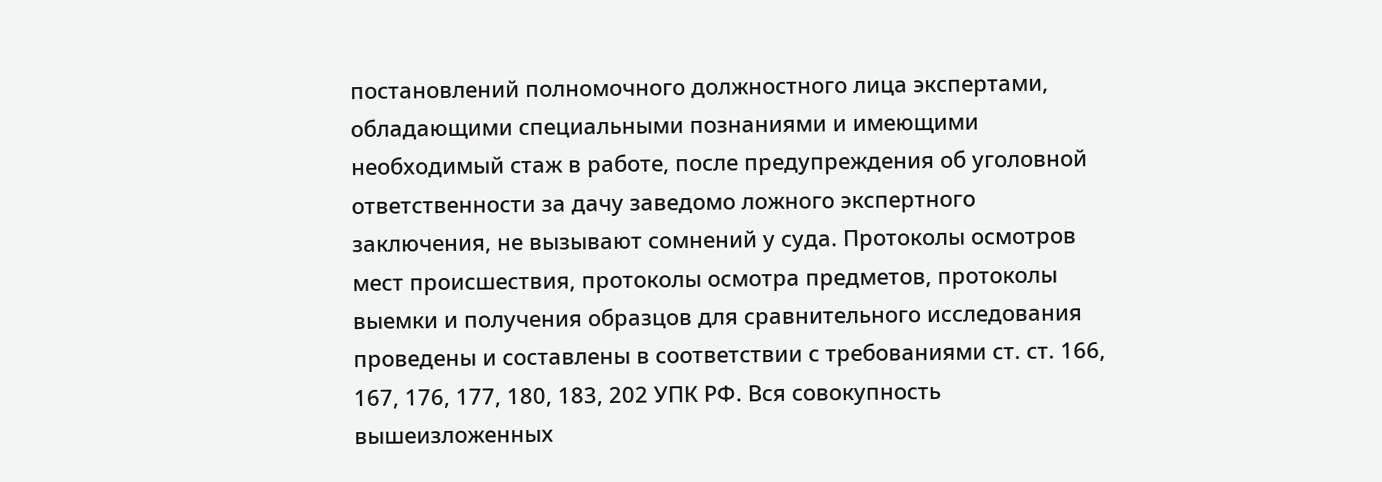постановлений полномочного должностного лица экспертами, обладающими специальными познаниями и имеющими необходимый стаж в работе, после предупреждения об уголовной ответственности за дачу заведомо ложного экспертного заключения, не вызывают сомнений у суда. Протоколы осмотров мест происшествия, протоколы осмотра предметов, протоколы выемки и получения образцов для сравнительного исследования проведены и составлены в соответствии с требованиями ст. ст. 166, 167, 176, 177, 180, 183, 202 УПК РФ. Вся совокупность вышеизложенных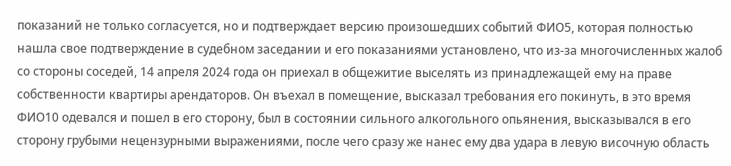показаний не только согласуется, но и подтверждает версию произошедших событий ФИО5, которая полностью нашла свое подтверждение в судебном заседании и его показаниями установлено, что из-за многочисленных жалоб со стороны соседей, 14 апреля 2024 года он приехал в общежитие выселять из принадлежащей ему на праве собственности квартиры арендаторов. Он въехал в помещение, высказал требования его покинуть, в это время ФИО10 одевался и пошел в его сторону, был в состоянии сильного алкогольного опьянения, высказывался в его сторону грубыми нецензурными выражениями, после чего сразу же нанес ему два удара в левую височную область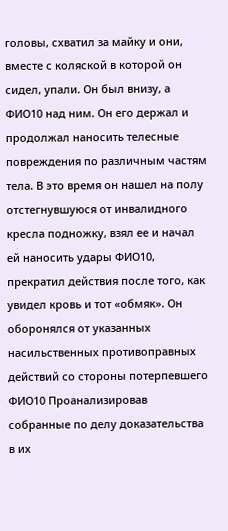головы, схватил за майку и они, вместе с коляской в которой он сидел, упали. Он был внизу, а ФИО10 над ним. Он его держал и продолжал наносить телесные повреждения по различным частям тела. В это время он нашел на полу отстегнувшуюся от инвалидного кресла подножку, взял ее и начал ей наносить удары ФИО10, прекратил действия после того, как увидел кровь и тот «обмяк». Он оборонялся от указанных насильственных противоправных действий со стороны потерпевшего ФИО10 Проанализировав собранные по делу доказательства в их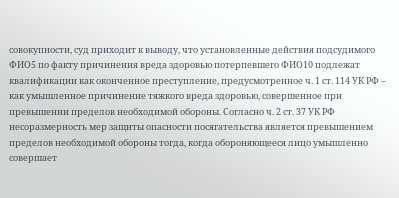совокупности, суд приходит к выводу, что установленные действия подсудимого ФИО5 по факту причинения вреда здоровью потерпевшего ФИО10 подлежат квалификации как оконченное преступление, предусмотренное ч. 1 ст. 114 УК РФ – как умышленное причинение тяжкого вреда здоровью, совершенное при превышении пределов необходимой обороны. Согласно ч. 2 ст. 37 УК РФ несоразмерность мер защиты опасности посягательства является превышением пределов необходимой обороны тогда, когда обороняющееся лицо умышленно совершает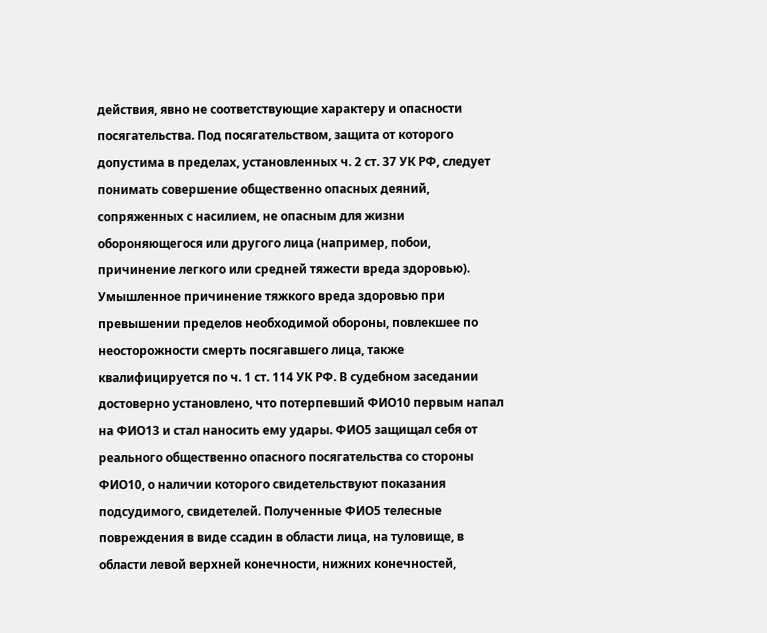действия, явно не соответствующие характеру и опасности посягательства. Под посягательством, защита от которого допустима в пределах, установленных ч. 2 ст. 37 УК РФ, следует понимать совершение общественно опасных деяний, сопряженных с насилием, не опасным для жизни обороняющегося или другого лица (например, побои, причинение легкого или средней тяжести вреда здоровью). Умышленное причинение тяжкого вреда здоровью при превышении пределов необходимой обороны, повлекшее по неосторожности смерть посягавшего лица, также квалифицируется по ч. 1 ст. 114 УК РФ. В судебном заседании достоверно установлено, что потерпевший ФИО10 первым напал на ФИО13 и стал наносить ему удары. ФИО5 защищал себя от реального общественно опасного посягательства со стороны ФИО10, о наличии которого свидетельствуют показания подсудимого, свидетелей. Полученные ФИО5 телесные повреждения в виде ссадин в области лица, на туловище, в области левой верхней конечности, нижних конечностей,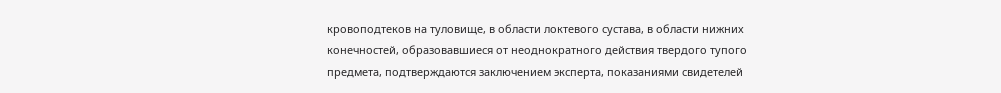кровоподтеков на туловище, в области локтевого сустава, в области нижних конечностей, образовавшиеся от неоднократного действия твердого тупого предмета, подтверждаются заключением эксперта, показаниями свидетелей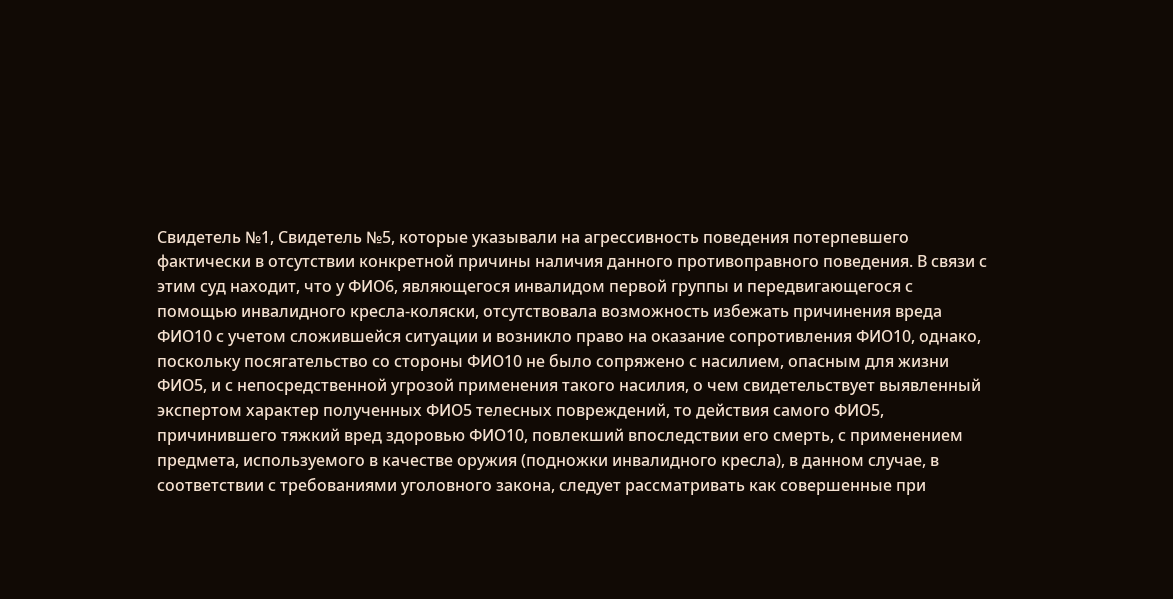Свидетель №1, Свидетель №5, которые указывали на агрессивность поведения потерпевшего фактически в отсутствии конкретной причины наличия данного противоправного поведения. В связи с этим суд находит, что у ФИО6, являющегося инвалидом первой группы и передвигающегося с помощью инвалидного кресла-коляски, отсутствовала возможность избежать причинения вреда ФИО10 с учетом сложившейся ситуации и возникло право на оказание сопротивления ФИО10, однако, поскольку посягательство со стороны ФИО10 не было сопряжено с насилием, опасным для жизни ФИО5, и с непосредственной угрозой применения такого насилия, о чем свидетельствует выявленный экспертом характер полученных ФИО5 телесных повреждений, то действия самого ФИО5, причинившего тяжкий вред здоровью ФИО10, повлекший впоследствии его смерть, с применением предмета, используемого в качестве оружия (подножки инвалидного кресла), в данном случае, в соответствии с требованиями уголовного закона, следует рассматривать как совершенные при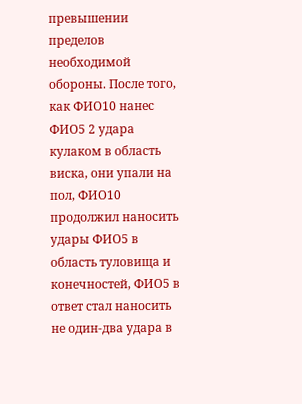превышении пределов необходимой обороны. После того, как ФИО10 нанес ФИО5 2 удара кулаком в область виска, они упали на пол, ФИО10 продолжил наносить удары ФИО5 в область туловища и конечностей, ФИО5 в ответ стал наносить не один-два удара в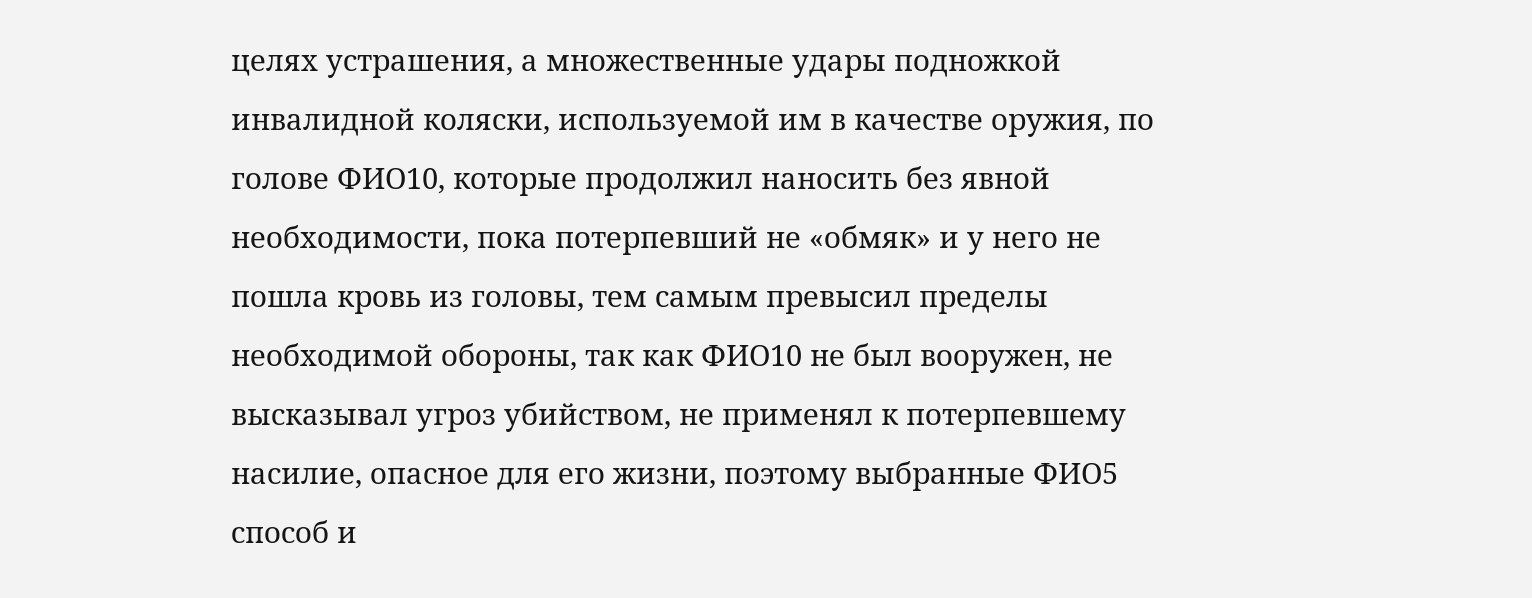целях устрашения, а множественные удары подножкой инвалидной коляски, используемой им в качестве оружия, по голове ФИО10, которые продолжил наносить без явной необходимости, пока потерпевший не «обмяк» и у него не пошла кровь из головы, тем самым превысил пределы необходимой обороны, так как ФИО10 не был вооружен, не высказывал угроз убийством, не применял к потерпевшему насилие, опасное для его жизни, поэтому выбранные ФИО5 способ и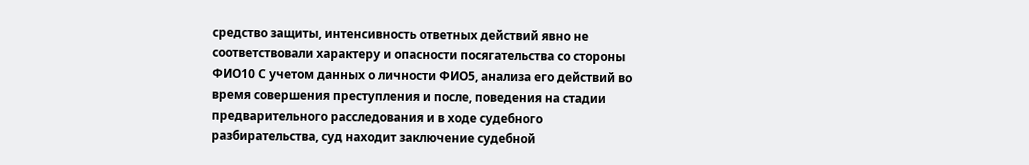средство защиты, интенсивность ответных действий явно не соответствовали характеру и опасности посягательства со стороны ФИО10 С учетом данных о личности ФИО5, анализа его действий во время совершения преступления и после, поведения на стадии предварительного расследования и в ходе судебного разбирательства, суд находит заключение судебной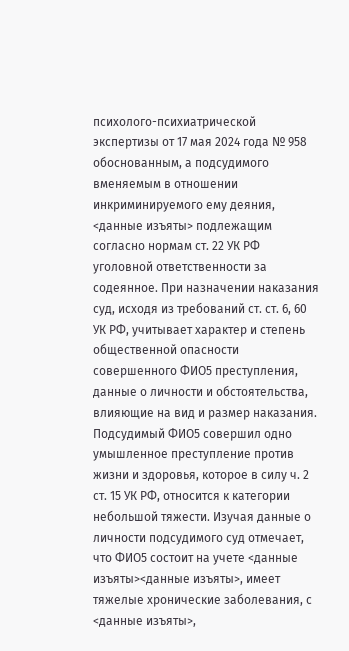психолого-психиатрической экспертизы от 17 мая 2024 года № 958 обоснованным, а подсудимого вменяемым в отношении инкриминируемого ему деяния, <данные изъяты> подлежащим согласно нормам ст. 22 УК РФ уголовной ответственности за содеянное. При назначении наказания суд, исходя из требований ст. ст. 6, 60 УК РФ, учитывает характер и степень общественной опасности совершенного ФИО5 преступления, данные о личности и обстоятельства, влияющие на вид и размер наказания. Подсудимый ФИО5 совершил одно умышленное преступление против жизни и здоровья, которое в силу ч. 2 ст. 15 УК РФ, относится к категории небольшой тяжести. Изучая данные о личности подсудимого суд отмечает, что ФИО5 состоит на учете <данные изъяты><данные изъяты>, имеет тяжелые хронические заболевания, с <данные изъяты>,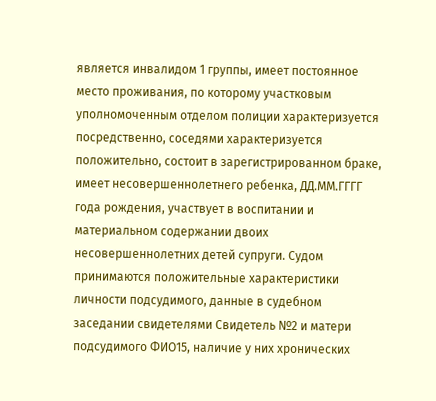является инвалидом 1 группы, имеет постоянное место проживания, по которому участковым уполномоченным отделом полиции характеризуется посредственно, соседями характеризуется положительно, состоит в зарегистрированном браке, имеет несовершеннолетнего ребенка, ДД.ММ.ГГГГ года рождения, участвует в воспитании и материальном содержании двоих несовершеннолетних детей супруги. Судом принимаются положительные характеристики личности подсудимого, данные в судебном заседании свидетелями Свидетель №2 и матери подсудимого ФИО15, наличие у них хронических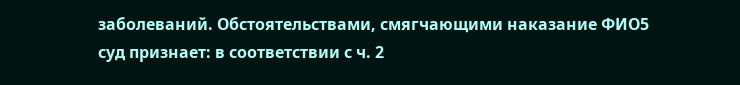заболеваний. Обстоятельствами, смягчающими наказание ФИО5 суд признает: в соответствии с ч. 2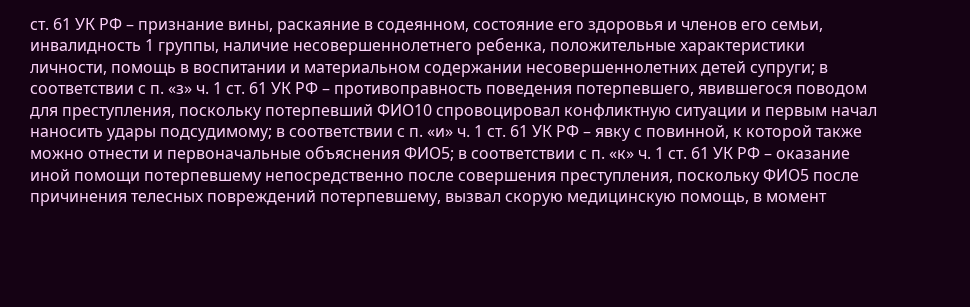ст. 61 УК РФ – признание вины, раскаяние в содеянном, состояние его здоровья и членов его семьи, инвалидность 1 группы, наличие несовершеннолетнего ребенка, положительные характеристики личности, помощь в воспитании и материальном содержании несовершеннолетних детей супруги; в соответствии с п. «з» ч. 1 ст. 61 УК РФ – противоправность поведения потерпевшего, явившегося поводом для преступления, поскольку потерпевший ФИО10 спровоцировал конфликтную ситуации и первым начал наносить удары подсудимому; в соответствии с п. «и» ч. 1 ст. 61 УК РФ – явку с повинной, к которой также можно отнести и первоначальные объяснения ФИО5; в соответствии с п. «к» ч. 1 ст. 61 УК РФ – оказание иной помощи потерпевшему непосредственно после совершения преступления, поскольку ФИО5 после причинения телесных повреждений потерпевшему, вызвал скорую медицинскую помощь, в момент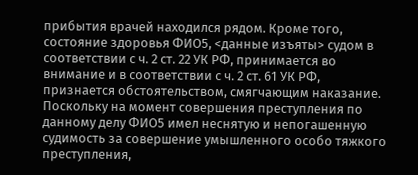прибытия врачей находился рядом. Кроме того, состояние здоровья ФИО5, <данные изъяты> судом в соответствии с ч. 2 ст. 22 УК РФ, принимается во внимание и в соответствии с ч. 2 ст. 61 УК РФ, признается обстоятельством, смягчающим наказание. Поскольку на момент совершения преступления по данному делу ФИО5 имел неснятую и непогашенную судимость за совершение умышленного особо тяжкого преступления,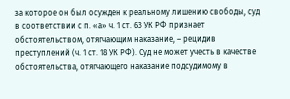за которое он был осужден к реальному лишению свободы, суд в соответствии с п. «а» ч. 1 ст. 63 УК РФ признает обстоятельством, отягчающим наказание, – рецидив преступлений (ч. 1 ст. 18 УК РФ). Суд не может учесть в качестве обстоятельства, отягчающего наказание подсудимому в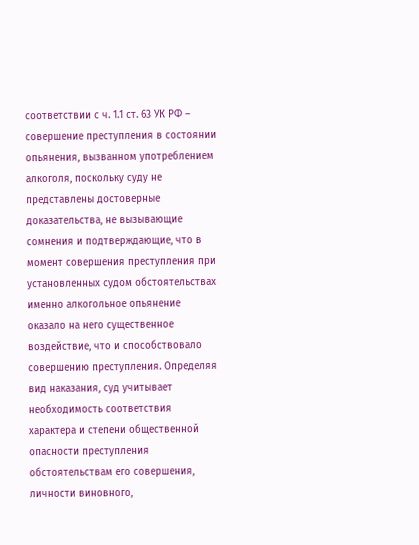соответствии с ч. 1.1 ст. 63 УК РФ – совершение преступления в состоянии опьянения, вызванном употреблением алкоголя, поскольку суду не представлены достоверные доказательства, не вызывающие сомнения и подтверждающие, что в момент совершения преступления при установленных судом обстоятельствах именно алкогольное опьянение оказало на него существенное воздействие, что и способствовало совершению преступления. Определяя вид наказания, суд учитывает необходимость соответствия характера и степени общественной опасности преступления обстоятельствам его совершения, личности виновного,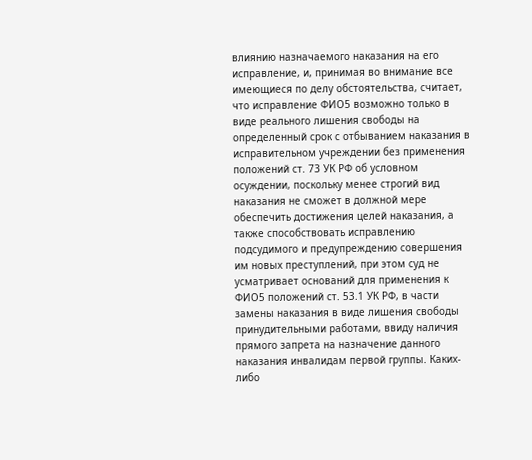влиянию назначаемого наказания на его исправление, и, принимая во внимание все имеющиеся по делу обстоятельства, считает, что исправление ФИО5 возможно только в виде реального лишения свободы на определенный срок с отбыванием наказания в исправительном учреждении без применения положений ст. 73 УК РФ об условном осуждении, поскольку менее строгий вид наказания не сможет в должной мере обеспечить достижения целей наказания, а также способствовать исправлению подсудимого и предупреждению совершения им новых преступлений, при этом суд не усматривает оснований для применения к ФИО5 положений ст. 53.1 УК РФ, в части замены наказания в виде лишения свободы принудительными работами, ввиду наличия прямого запрета на назначение данного наказания инвалидам первой группы. Каких-либо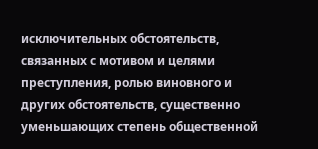исключительных обстоятельств, связанных с мотивом и целями преступления, ролью виновного и других обстоятельств, существенно уменьшающих степень общественной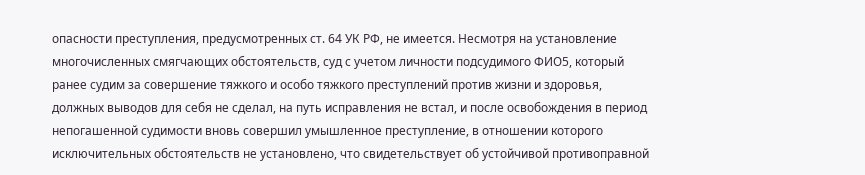опасности преступления, предусмотренных ст. 64 УК РФ, не имеется. Несмотря на установление многочисленных смягчающих обстоятельств, суд с учетом личности подсудимого ФИО5, который ранее судим за совершение тяжкого и особо тяжкого преступлений против жизни и здоровья, должных выводов для себя не сделал, на путь исправления не встал, и после освобождения в период непогашенной судимости вновь совершил умышленное преступление, в отношении которого исключительных обстоятельств не установлено, что свидетельствует об устойчивой противоправной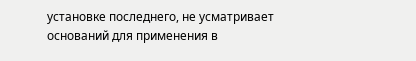установке последнего, не усматривает оснований для применения в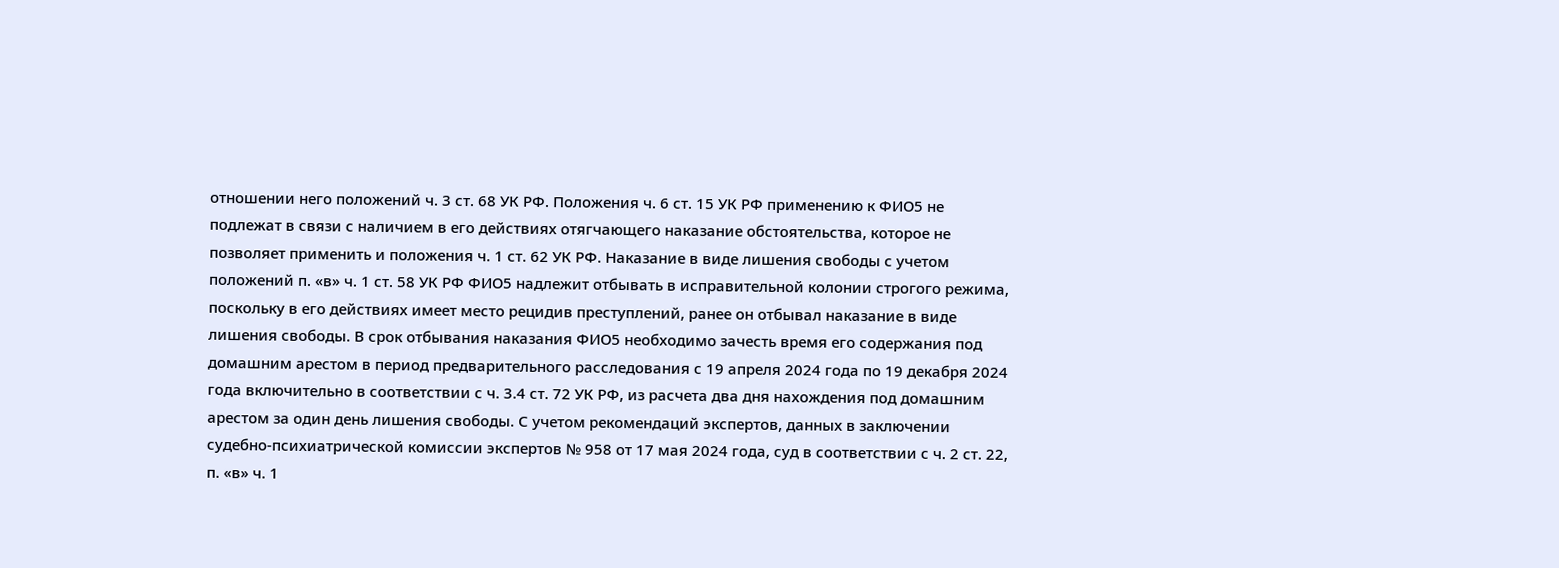отношении него положений ч. 3 ст. 68 УК РФ. Положения ч. 6 ст. 15 УК РФ применению к ФИО5 не подлежат в связи с наличием в его действиях отягчающего наказание обстоятельства, которое не позволяет применить и положения ч. 1 ст. 62 УК РФ. Наказание в виде лишения свободы с учетом положений п. «в» ч. 1 ст. 58 УК РФ ФИО5 надлежит отбывать в исправительной колонии строгого режима, поскольку в его действиях имеет место рецидив преступлений, ранее он отбывал наказание в виде лишения свободы. В срок отбывания наказания ФИО5 необходимо зачесть время его содержания под домашним арестом в период предварительного расследования с 19 апреля 2024 года по 19 декабря 2024 года включительно в соответствии с ч. 3.4 ст. 72 УК РФ, из расчета два дня нахождения под домашним арестом за один день лишения свободы. С учетом рекомендаций экспертов, данных в заключении судебно-психиатрической комиссии экспертов № 958 от 17 мая 2024 года, суд в соответствии с ч. 2 ст. 22, п. «в» ч. 1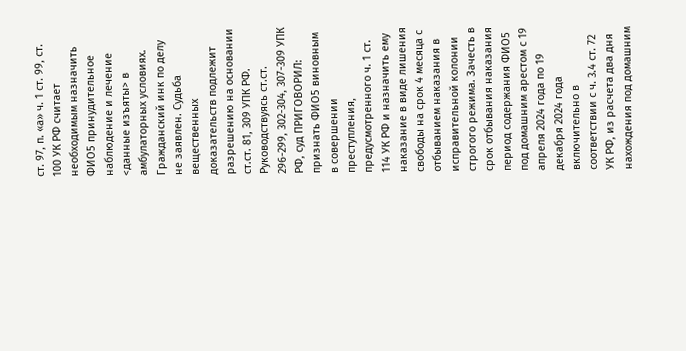ст. 97, п. «а» ч. 1 ст. 99, ст. 100 УК РФ считает необходимым назначить ФИО5 принудительное наблюдение и лечение <данные изъяты> в амбулаторных условиях. Гражданский инк по делу не заявлен. Судьба вещественных доказательств подлежит разрешению на основании ст.ст. 81, 309 УПК РФ. Руководствуясь ст.ст. 296-299, 302-304, 307-309 УПК РФ, суд ПРИГОВОРИЛ: признать ФИО5 виновным в совершении преступления, предусмотренного ч. 1 ст. 114 УК РФ и назначить ему наказание в виде лишения свободы на срок 4 месяца с отбыванием наказания в исправительной колонии строгого режима. Зачесть в срок отбывания наказания период содержания ФИО5 под домашним арестом с 19 апреля 2024 года по 19 декабря 2024 года включительно в соответствии с ч. 3.4 ст. 72 УК РФ, из расчета два дня нахождения под домашним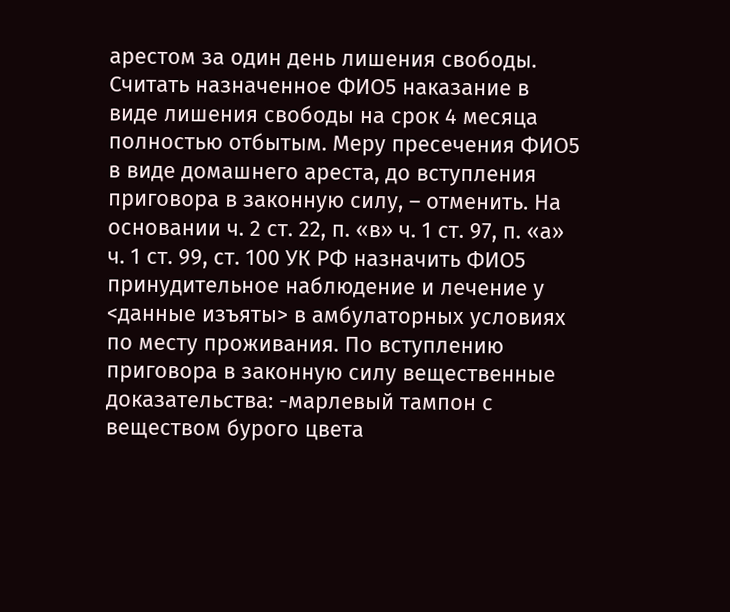арестом за один день лишения свободы. Считать назначенное ФИО5 наказание в виде лишения свободы на срок 4 месяца полностью отбытым. Меру пресечения ФИО5 в виде домашнего ареста, до вступления приговора в законную силу, – отменить. На основании ч. 2 ст. 22, п. «в» ч. 1 ст. 97, п. «а» ч. 1 ст. 99, ст. 100 УК РФ назначить ФИО5 принудительное наблюдение и лечение у <данные изъяты> в амбулаторных условиях по месту проживания. По вступлению приговора в законную силу вещественные доказательства: -марлевый тампон с веществом бурого цвета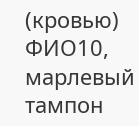(кровью) ФИО10, марлевый тампон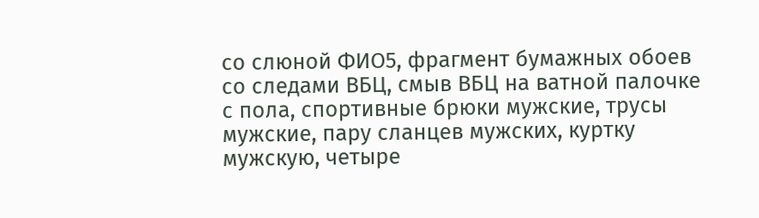со слюной ФИО5, фрагмент бумажных обоев со следами ВБЦ, смыв ВБЦ на ватной палочке с пола, спортивные брюки мужские, трусы мужские, пару сланцев мужских, куртку мужскую, четыре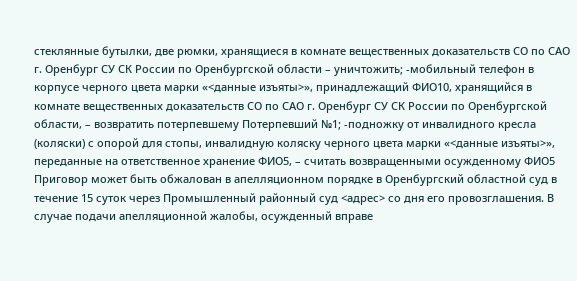стеклянные бутылки, две рюмки, хранящиеся в комнате вещественных доказательств СО по САО г. Оренбург СУ СК России по Оренбургской области – уничтожить; -мобильный телефон в корпусе черного цвета марки «<данные изъяты>», принадлежащий ФИО10, хранящийся в комнате вещественных доказательств СО по САО г. Оренбург СУ СК России по Оренбургской области, – возвратить потерпевшему Потерпевший №1; -подножку от инвалидного кресла (коляски) с опорой для стопы, инвалидную коляску черного цвета марки «<данные изъяты>», переданные на ответственное хранение ФИО5, – считать возвращенными осужденному ФИО5 Приговор может быть обжалован в апелляционном порядке в Оренбургский областной суд в течение 15 суток через Промышленный районный суд <адрес> со дня его провозглашения. В случае подачи апелляционной жалобы, осужденный вправе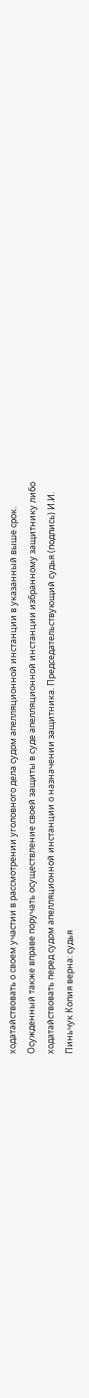ходатайствовать о своем участии в рассмотрении уголовного дела судом апелляционной инстанции в указанный выше срок. Осужденный также вправе поручать осуществление своей защиты в суде апелляционной инстанции избранному защитнику либо ходатайствовать перед судом апелляционной инстанции о назначении защитника. Председательствующий судья (подпись) И.И. Пиньчук Копия верна: судья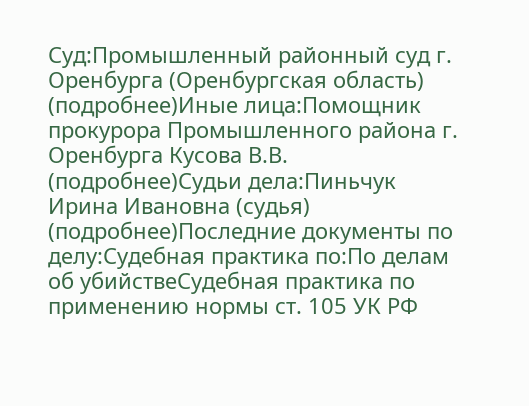Суд:Промышленный районный суд г. Оренбурга (Оренбургская область) (подробнее)Иные лица:Помощник прокурора Промышленного района г. Оренбурга Кусова В.В. (подробнее)Судьи дела:Пиньчук Ирина Ивановна (судья) (подробнее)Последние документы по делу:Судебная практика по:По делам об убийствеСудебная практика по применению нормы ст. 105 УК РФ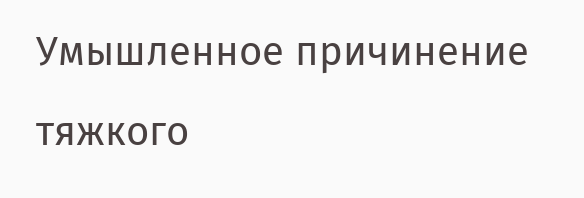Умышленное причинение тяжкого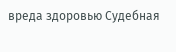вреда здоровью Судебная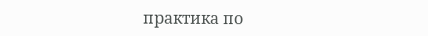практика по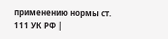применению нормы ст. 111 УК РФ |